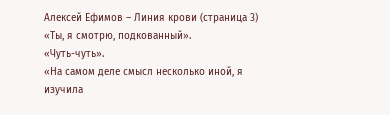Алексей Ефимов – Линия крови (страница 3)
«Ты, я смотрю, подкованный».
«Чуть-чуть».
«На самом деле смысл несколько иной, я изучила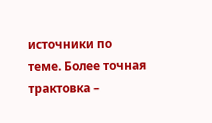источники по теме. Более точная трактовка –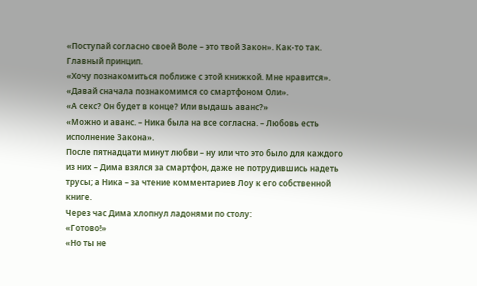«Поступай согласно своей Воле – это твой Закон». Как-то так. Главный принцип.
«Хочу познакомиться поближе с этой книжкой. Мне нравится».
«Давай сначала познакомимся со смартфоном Оли».
«А секс? Он будет в конце? Или выдашь аванс?»
«Можно и аванс. – Ника была на все согласна. – Любовь есть исполнение Закона».
После пятнадцати минут любви – ну или что это было для каждого из них – Дима взялся за смартфон, даже не потрудившись надеть трусы; а Ника – за чтение комментариев Лоу к его собственной книге.
Через час Дима хлопнул ладонями по столу:
«Готово!»
«Но ты не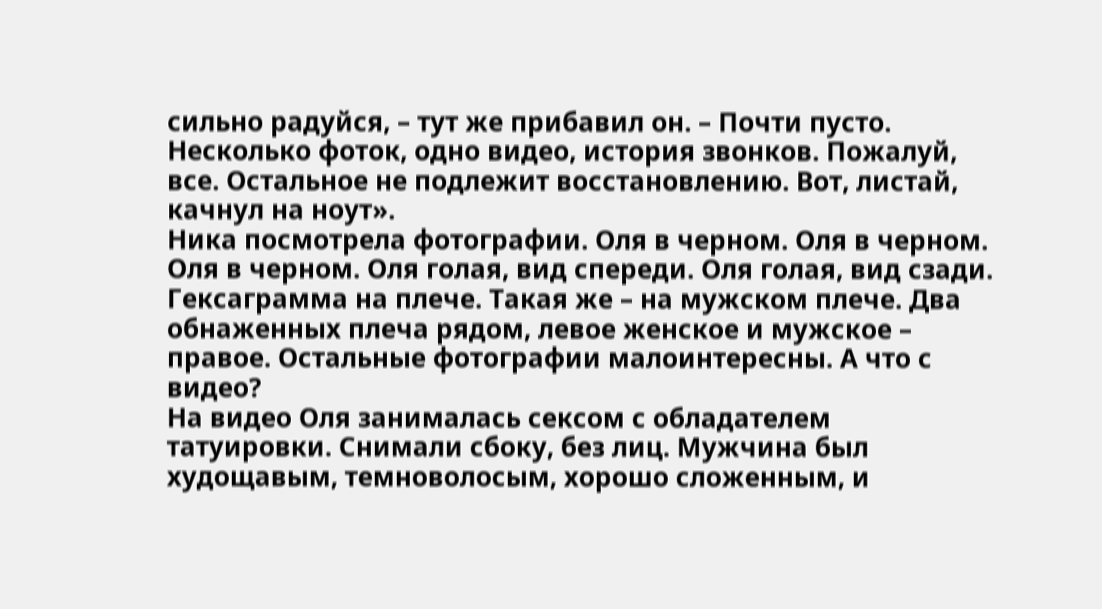сильно радуйся, – тут же прибавил он. – Почти пусто. Несколько фоток, одно видео, история звонков. Пожалуй, все. Остальное не подлежит восстановлению. Вот, листай, качнул на ноут».
Ника посмотрела фотографии. Оля в черном. Оля в черном. Оля в черном. Оля голая, вид спереди. Оля голая, вид сзади. Гексаграмма на плече. Такая же – на мужском плече. Два обнаженных плеча рядом, левое женское и мужское – правое. Остальные фотографии малоинтересны. А что с видео?
На видео Оля занималась сексом с обладателем татуировки. Снимали сбоку, без лиц. Мужчина был худощавым, темноволосым, хорошо сложенным, и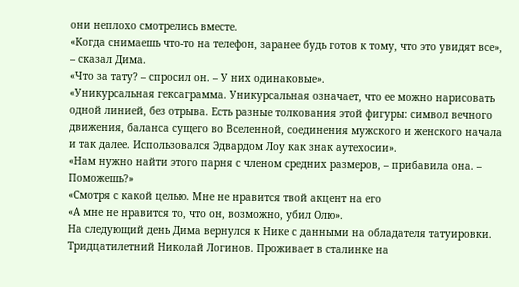они неплохо смотрелись вместе.
«Когда снимаешь что-то на телефон, заранее будь готов к тому, что это увидят все», – сказал Дима.
«Что за тату? – спросил он. – У них одинаковые».
«Уникурсальная гексаграмма. Уникурсальная означает, что ее можно нарисовать одной линией, без отрыва. Есть разные толкования этой фигуры: символ вечного движения, баланса сущего во Вселенной, соединения мужского и женского начала и так далее. Использовался Эдвардом Лоу как знак аутехосии».
«Нам нужно найти этого парня с членом средних размеров, – прибавила она. – Поможешь?»
«Смотря с какой целью. Мне не нравится твой акцент на его
«А мне не нравится то, что он, возможно, убил Олю».
На следующий день Дима вернулся к Нике с данными на обладателя татуировки. Тридцатилетний Николай Логинов. Проживает в сталинке на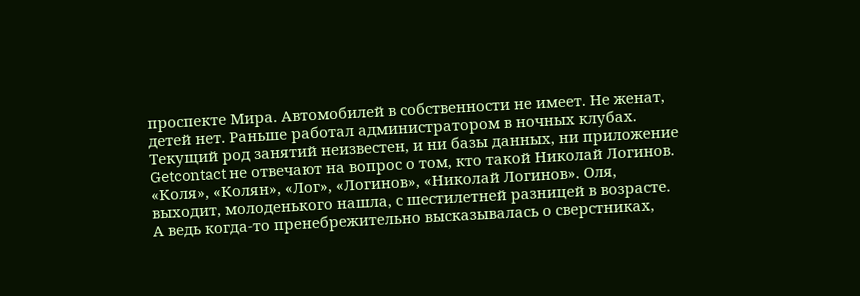проспекте Мира. Автомобилей в собственности не имеет. Не женат, детей нет. Раньше работал администратором в ночных клубах. Текущий род занятий неизвестен, и ни базы данных, ни приложение Getcontact не отвечают на вопрос о том, кто такой Николай Логинов. «Коля», «Колян», «Лог», «Логинов», «Николай Логинов». Оля, выходит, молоденького нашла, с шестилетней разницей в возрасте. А ведь когда-то пренебрежительно высказывалась о сверстниках,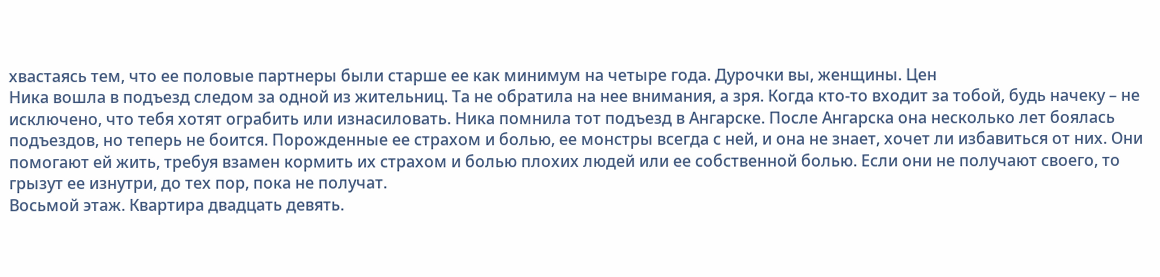хвастаясь тем, что ее половые партнеры были старше ее как минимум на четыре года. Дурочки вы, женщины. Цен
Ника вошла в подъезд следом за одной из жительниц. Та не обратила на нее внимания, а зря. Когда кто-то входит за тобой, будь начеку – не исключено, что тебя хотят ограбить или изнасиловать. Ника помнила тот подъезд в Ангарске. После Ангарска она несколько лет боялась подъездов, но теперь не боится. Порожденные ее страхом и болью, ее монстры всегда с ней, и она не знает, хочет ли избавиться от них. Они помогают ей жить, требуя взамен кормить их страхом и болью плохих людей или ее собственной болью. Если они не получают своего, то грызут ее изнутри, до тех пор, пока не получат.
Восьмой этаж. Квартира двадцать девять.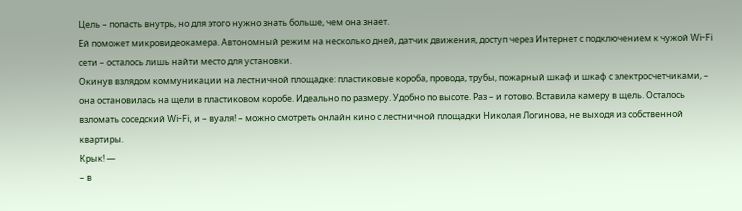Цель – попасть внутрь, но для этого нужно знать больше, чем она знает.
Ей поможет микровидеокамера. Автономный режим на несколько дней, датчик движения, доступ через Интернет с подключением к чужой Wi-Fi сети – осталось лишь найти место для установки.
Окинув взлядом коммуникации на лестничной площадке: пластиковые короба, провода, трубы, пожарный шкаф и шкаф с электросчетчиками, – она остановилась на щели в пластиковом коробе. Идеально по размеру. Удобно по высоте. Раз – и готово. Вставила камеру в щель. Осталось взломать соседский Wi-Fi, и – вуаля! – можно смотреть онлайн кино с лестничной площадки Николая Логинова, не выходя из собственной квартиры.
Крык! —
– в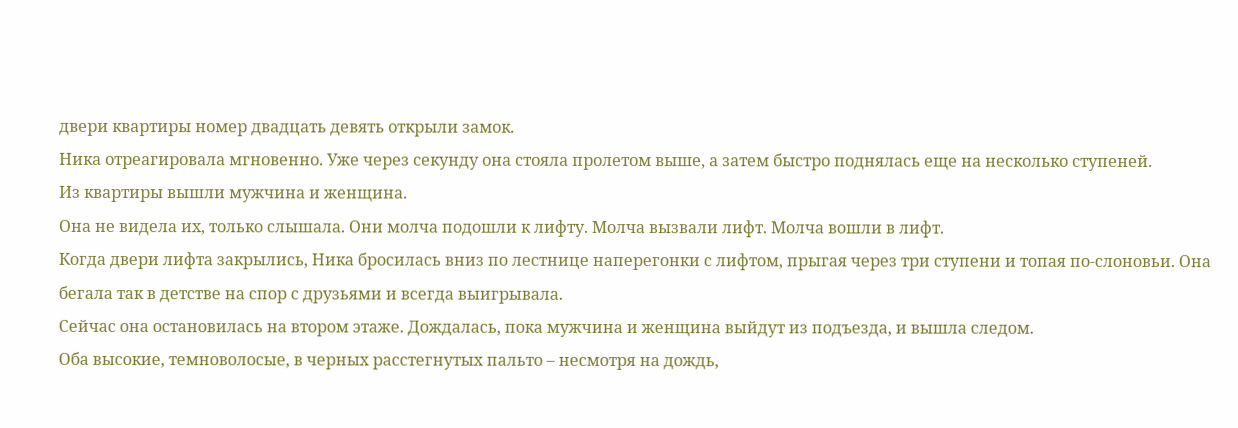двери квартиры номер двадцать девять открыли замок.
Ника отреагировала мгновенно. Уже через секунду она стояла пролетом выше, а затем быстро поднялась еще на несколько ступеней.
Из квартиры вышли мужчина и женщина.
Она не видела их, только слышала. Они молча подошли к лифту. Молча вызвали лифт. Молча вошли в лифт.
Когда двери лифта закрылись, Ника бросилась вниз по лестнице наперегонки с лифтом, прыгая через три ступени и топая по-слоновьи. Она бегала так в детстве на спор с друзьями и всегда выигрывала.
Сейчас она остановилась на втором этаже. Дождалась, пока мужчина и женщина выйдут из подъезда, и вышла следом.
Оба высокие, темноволосые, в черных расстегнутых пальто – несмотря на дождь,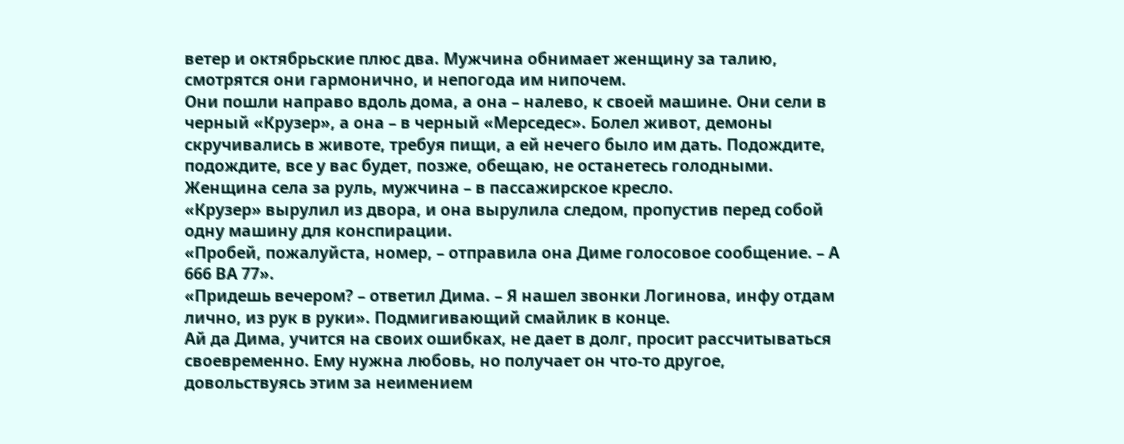ветер и октябрьские плюс два. Мужчина обнимает женщину за талию, смотрятся они гармонично, и непогода им нипочем.
Они пошли направо вдоль дома, а она – налево, к своей машине. Они сели в черный «Крузер», а она – в черный «Мерседес». Болел живот, демоны скручивались в животе, требуя пищи, а ей нечего было им дать. Подождите, подождите, все у вас будет, позже, обещаю, не останетесь голодными.
Женщина села за руль, мужчина – в пассажирское кресло.
«Крузер» вырулил из двора, и она вырулила следом, пропустив перед собой одну машину для конспирации.
«Пробей, пожалуйста, номер, – отправила она Диме голосовое сообщение. – А 666 ВА 77».
«Придешь вечером? – ответил Дима. – Я нашел звонки Логинова, инфу отдам лично, из рук в руки». Подмигивающий смайлик в конце.
Ай да Дима, учится на своих ошибках, не дает в долг, просит рассчитываться своевременно. Ему нужна любовь, но получает он что-то другое, довольствуясь этим за неимением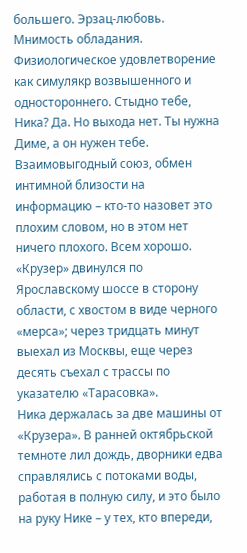большего. Эрзац-любовь. Мнимость обладания. Физиологическое удовлетворение как симулякр возвышенного и одностороннего. Стыдно тебе, Ника? Да. Но выхода нет. Ты нужна Диме, а он нужен тебе. Взаимовыгодный союз, обмен интимной близости на информацию – кто-то назовет это плохим словом, но в этом нет ничего плохого. Всем хорошо.
«Крузер» двинулся по Ярославскому шоссе в сторону области, с хвостом в виде черного «мерса»; через тридцать минут выехал из Москвы, еще через десять съехал с трассы по указателю «Тарасовка».
Ника держалась за две машины от «Крузера». В ранней октябрьской темноте лил дождь, дворники едва справлялись с потоками воды, работая в полную силу, и это было на руку Нике – у тех, кто впереди,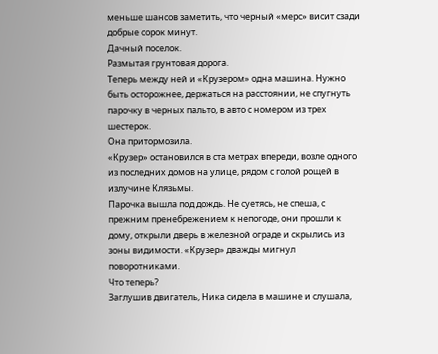меньше шансов заметить, что черный «мерс» висит сзади добрые сорок минут.
Дачный поселок.
Размытая грунтовая дорога.
Теперь между ней и «Крузером» одна машина. Нужно быть осторожнее, держаться на расстоянии, не спугнуть парочку в черных пальто, в авто с номером из трех шестерок.
Она притормозила.
«Крузер» остановился в ста метрах впереди, возле одного из последних домов на улице, рядом с голой рощей в излучине Клязьмы.
Парочка вышла под дождь. Не суетясь, не спеша, с прежним пренебрежением к непогоде, они прошли к дому, открыли дверь в железной ограде и скрылись из зоны видимости. «Крузер» дважды мигнул поворотниками.
Что теперь?
Заглушив двигатель, Ника сидела в машине и слушала,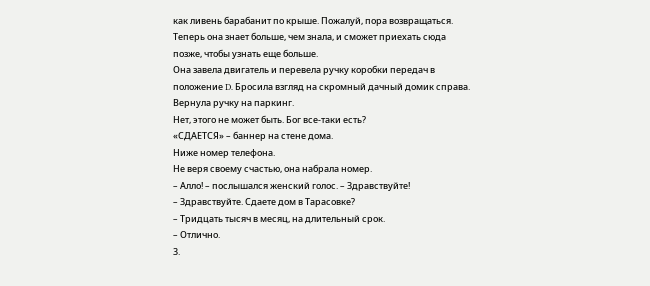как ливень барабанит по крыше. Пожалуй, пора возвращаться. Теперь она знает больше, чем знала, и сможет приехать сюда позже, чтобы узнать еще больше.
Она завела двигатель и перевела ручку коробки передач в положение D. Бросила взгляд на скромный дачный домик справа.
Вернула ручку на паркинг.
Нет, этого не может быть. Бог все-таки есть?
«СДАЕТСЯ» – баннер на стене дома.
Ниже номер телефона.
Не веря своему счастью, она набрала номер.
– Алло! – послышался женский голос. – Здравствуйте!
– Здравствуйте. Сдаете дом в Тарасовке?
– Тридцать тысяч в месяц, на длительный срок.
– Отлично.
3.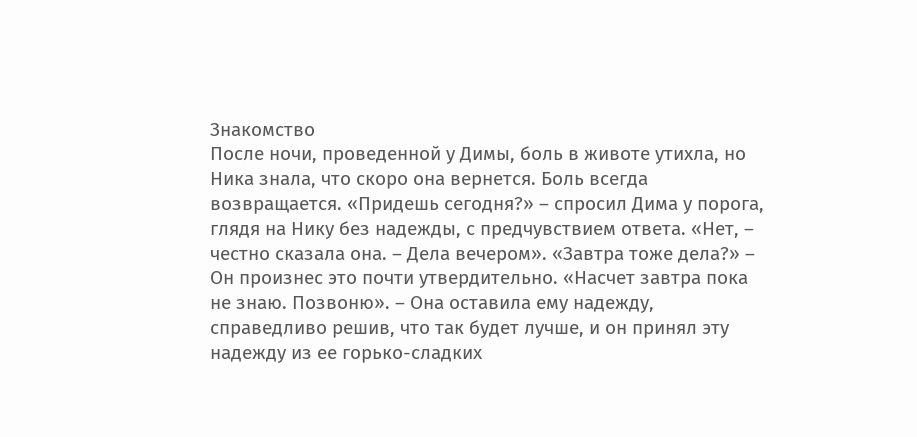Знакомство
После ночи, проведенной у Димы, боль в животе утихла, но Ника знала, что скоро она вернется. Боль всегда возвращается. «Придешь сегодня?» – спросил Дима у порога, глядя на Нику без надежды, с предчувствием ответа. «Нет, – честно сказала она. – Дела вечером». «Завтра тоже дела?» – Он произнес это почти утвердительно. «Насчет завтра пока не знаю. Позвоню». – Она оставила ему надежду, справедливо решив, что так будет лучше, и он принял эту надежду из ее горько-сладких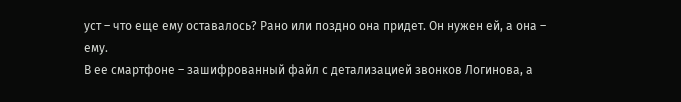уст – что еще ему оставалось? Рано или поздно она придет. Он нужен ей, а она – ему.
В ее смартфоне – зашифрованный файл с детализацией звонков Логинова, а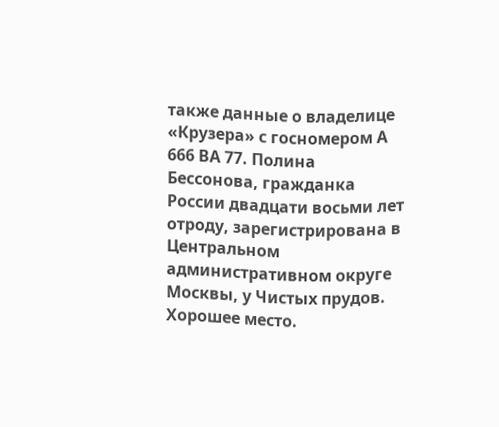также данные о владелице «Крузера» с госномером А 666 ВА 77. Полина Бессонова, гражданка России двадцати восьми лет отроду, зарегистрирована в Центральном административном округе Москвы, у Чистых прудов. Хорошее место.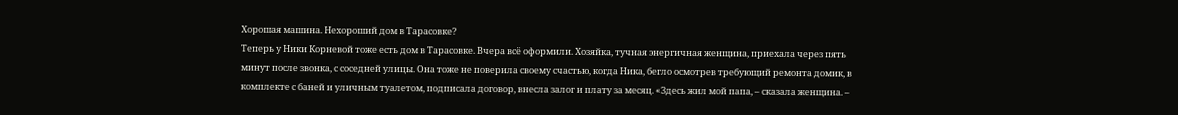Хорошая машина. Нехороший дом в Тарасовке?
Теперь у Ники Корневой тоже есть дом в Тарасовке. Вчера всё оформили. Хозяйка, тучная энергичная женщина, приехала через пять минут после звонка, с соседней улицы. Она тоже не поверила своему счастью, когда Ника, бегло осмотрев требующий ремонта домик, в комплекте с баней и уличным туалетом, подписала договор, внесла залог и плату за месяц. «Здесь жил мой папа, – сказала женщина. –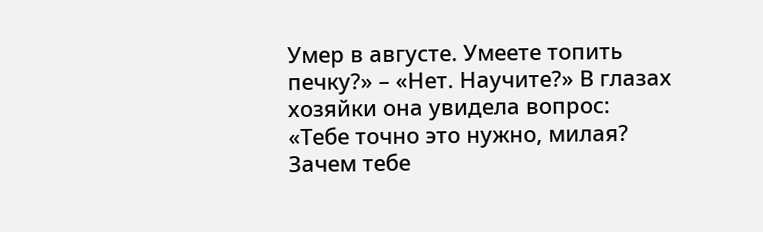Умер в августе. Умеете топить печку?» – «Нет. Научите?» В глазах хозяйки она увидела вопрос: «Тебе точно это нужно, милая? Зачем тебе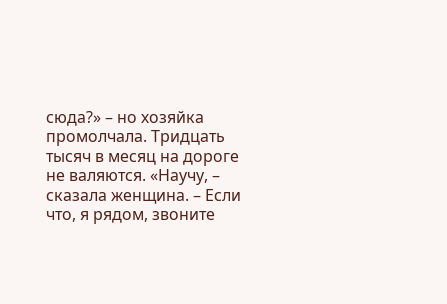сюда?» – но хозяйка промолчала. Тридцать тысяч в месяц на дороге не валяются. «Научу, – сказала женщина. – Если что, я рядом, звоните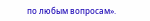по любым вопросам».